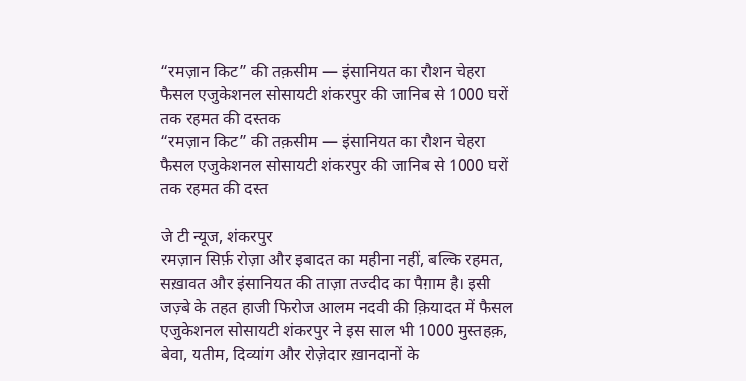“रमज़ान किट” की तक़सीम — इंसानियत का रौशन चेहरा
फैसल एजुकेशनल सोसायटी शंकरपुर की जानिब से 1000 घरों तक रहमत की दस्तक
“रमज़ान किट” की तक़सीम — इंसानियत का रौशन चेहरा
फैसल एजुकेशनल सोसायटी शंकरपुर की जानिब से 1000 घरों तक रहमत की दस्त

जे टी न्यूज, शंकरपुर
रमज़ान सिर्फ़ रोज़ा और इबादत का महीना नहीं, बल्कि रहमत, सख़ावत और इंसानियत की ताज़ा तज्दीद का पैग़ाम है। इसी जज़्बे के तहत हाजी फिरोज आलम नदवी की क़ियादत में फैसल एजुकेशनल सोसायटी शंकरपुर ने इस साल भी 1000 मुस्तहक़, बेवा, यतीम, दिव्यांग और रोज़ेदार ख़ानदानों के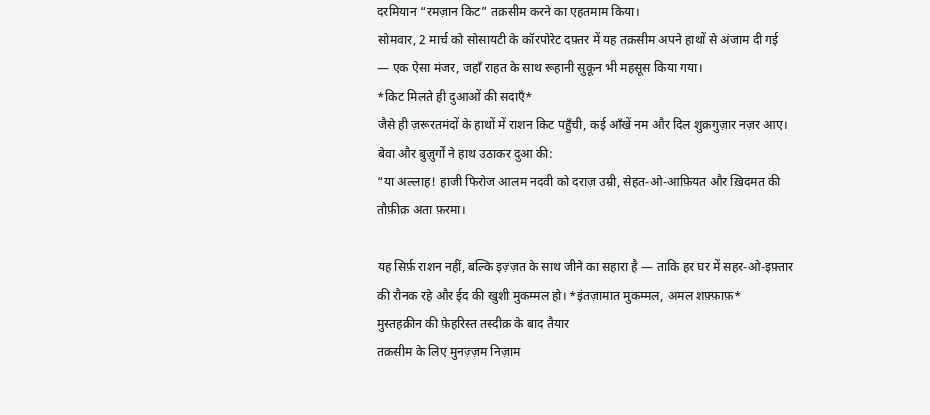दरमियान “रमज़ान किट” तक़सीम करने का एहतमाम किया।
सोमवार, 2 मार्च को सोसायटी के कॉरपोरेट दफ़्तर में यह तक़सीम अपने हाथों से अंजाम दी गई — एक ऐसा मंजर, जहाँ राहत के साथ रूहानी सुकून भी महसूस किया गया।
*किट मिलते ही दुआओं की सदाएँ*
जैसे ही ज़रूरतमंदों के हाथों में राशन किट पहुँची, कई आँखें नम और दिल शुक्रगुज़ार नज़र आए।
बेवा और बुज़ुर्गों ने हाथ उठाकर दुआ की:
“या अल्लाह! हाजी फिरोज आलम नदवी को दराज़ उम्री, सेहत-ओ-आफ़ियत और ख़िदमत की तौफ़ीक़ अता फ़रमा।

यह सिर्फ़ राशन नहीं, बल्कि इज़्ज़त के साथ जीने का सहारा है — ताकि हर घर में सहर-ओ-इफ़्तार की रौनक रहे और ईद की खुशी मुकम्मल हो। *इंतज़ामात मुकम्मल, अमल शफ़्फ़ाफ़*
मुस्तहक़ीन की फ़ेहरिस्त तस्दीक़ के बाद तैयार
तक़सीम के लिए मुनज़्ज़म निज़ाम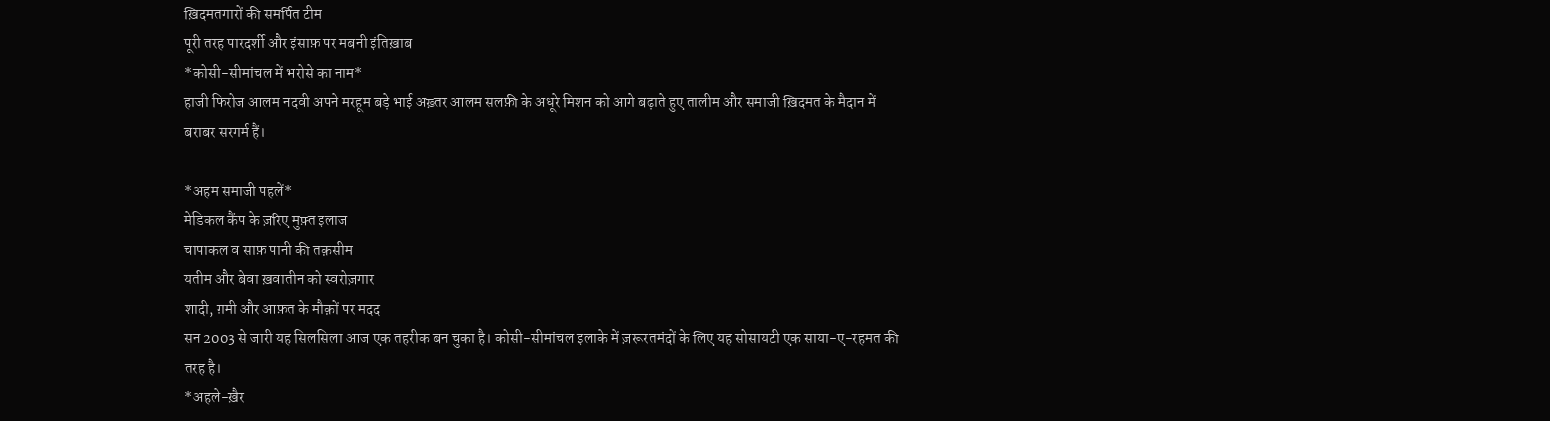ख़िदमतगारों की समर्पित टीम
पूरी तरह पारदर्शी और इंसाफ़ पर मबनी इंतिख़ाब
*कोसी-सीमांचल में भरोसे का नाम*
हाजी फिरोज आलम नदवी अपने मरहूम बड़े भाई अख़्तर आलम सलफ़ी के अधूरे मिशन को आगे बढ़ाते हुए तालीम और समाजी ख़िदमत के मैदान में बराबर सरगर्म हैं।

*अहम समाजी पहलें*
मेडिकल कैंप के ज़रिए मुफ़्त इलाज
चापाकल व साफ़ पानी की तक़सीम
यतीम और बेवा ख़वातीन को स्वरोज़गार
शादी, ग़मी और आफ़त के मौक़ों पर मदद
सन 2003 से जारी यह सिलसिला आज एक तहरीक बन चुका है। कोसी-सीमांचल इलाके में ज़रूरतमंदों के लिए यह सोसायटी एक साया-ए-रहमत की तरह है।
*अहले-ख़ैर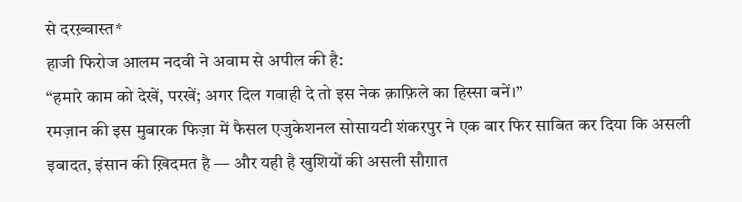से दरख़्वास्त*
हाजी फिरोज आलम नदवी ने अवाम से अपील की है:
“हमारे काम को देखें, परखें; अगर दिल गवाही दे तो इस नेक क़ाफ़िले का हिस्सा बनें।”
रमज़ान की इस मुबारक फिज़ा में फैसल एजुकेशनल सोसायटी शंकरपुर ने एक बार फिर साबित कर दिया कि असली इबादत, इंसान की ख़िदमत है — और यही है खुशियों की असली सौग़ात